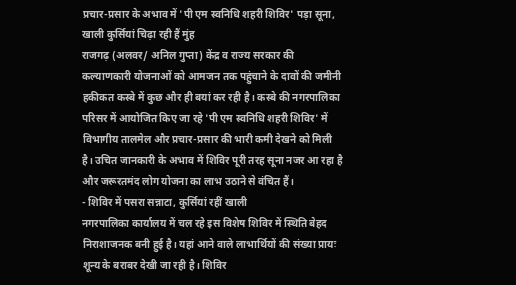प्रचार-प्रसार के अभाव में 'पी एम स्वनिधि शहरी शिविर' पड़ा सूना, खाली कुर्सियां चिढ़ा रही हैं मुंह
राजगढ़ (अलवर/ अनिल गुप्ता) केंद्र व राज्य सरकार की कल्याणकारी योजनाओं को आमजन तक पहुंचाने के दावों की जमीनी हकीकत कस्बे में कुछ और ही बयां कर रही है। कस्बे की नगरपालिका परिसर में आयोजित किए जा रहे 'पी एम स्वनिधि शहरी शिविर' में विभागीय तालमेल और प्रचार-प्रसार की भारी कमी देखने को मिली है। उचित जानकारी के अभाव में शिविर पूरी तरह सूना नजर आ रहा है और जरूरतमंद लोग योजना का लाभ उठाने से वंचित हैं।
- शिविर में पसरा सन्नाटा, कुर्सियां रहीं खाली
नगरपालिका कार्यालय में चल रहे इस विशेष शिविर में स्थिति बेहद निराशाजनक बनी हुई है। यहां आने वाले लाभार्थियों की संख्या प्रायः शून्य के बराबर देखी जा रही है। शिविर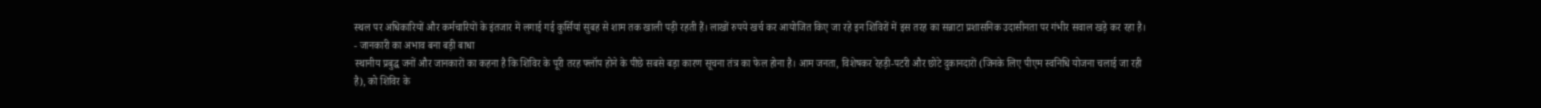स्थल पर अधिकारियों और कर्मचारियों के इंतजार में लगाई गई कुर्सियां सुबह से शाम तक खाली पड़ी रहती हैं। लाखों रुपये खर्च कर आयोजित किए जा रहे इन शिविरों में इस तरह का सन्नाटा प्रशासनिक उदासीनता पर गंभीर सवाल खड़े कर रहा है।
- जानकारी का अभाव बना बड़ी बाधा
स्थानीय प्रबुद्ध जनों और जानकारों का कहना है कि शिविर के पूरी तरह फ्लॉप होने के पीछे सबसे बड़ा कारण सूचना तंत्र का फेल होना है। आम जनता, विशेषकर रेहड़ी-पटरी और छोटे दुकानदारों (जिनके लिए पीएम स्वनिधि योजना चलाई जा रही है), को शिविर के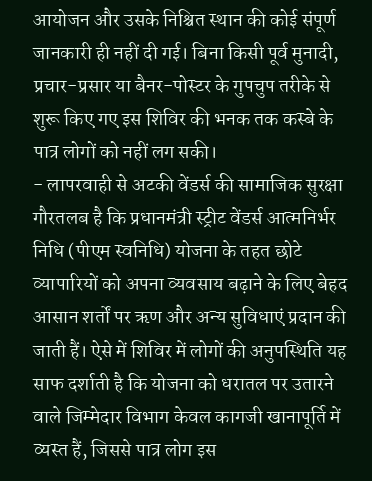आयोजन और उसके निश्चित स्थान की कोई संपूर्ण जानकारी ही नहीं दी गई। बिना किसी पूर्व मुनादी, प्रचार-प्रसार या बैनर-पोस्टर के गुपचुप तरीके से शुरू किए गए इस शिविर की भनक तक कस्बे के पात्र लोगों को नहीं लग सकी।
- लापरवाही से अटकी वेंडर्स की सामाजिक सुरक्षा
गौरतलब है कि प्रधानमंत्री स्ट्रीट वेंडर्स आत्मनिर्भर निधि (पीएम स्वनिधि) योजना के तहत छोटे व्यापारियों को अपना व्यवसाय बढ़ाने के लिए बेहद आसान शर्तों पर ऋण और अन्य सुविधाएं प्रदान की जाती हैं। ऐसे में शिविर में लोगों की अनुपस्थिति यह साफ दर्शाती है कि योजना को धरातल पर उतारने वाले जिम्मेदार विभाग केवल कागजी खानापूर्ति में व्यस्त हैं, जिससे पात्र लोग इस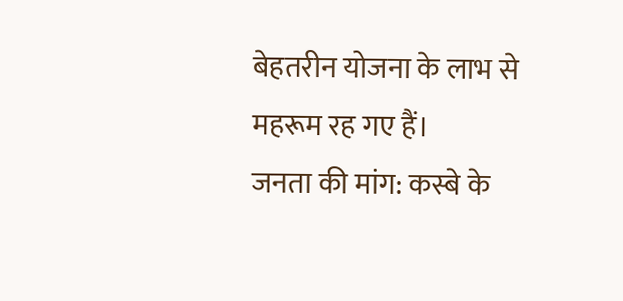बेहतरीन योजना के लाभ से महरूम रह गए हैं।
जनता की मांग: कस्बे के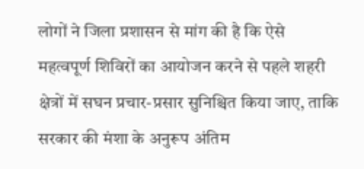लोगों ने जिला प्रशासन से मांग की है कि ऐसे महत्वपूर्ण शिविरों का आयोजन करने से पहले शहरी क्षेत्रों में सघन प्रचार-प्रसार सुनिश्चित किया जाए, ताकि सरकार की मंशा के अनुरूप अंतिम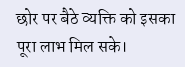छोर पर बैठे व्यक्ति को इसका पूरा लाभ मिल सके।